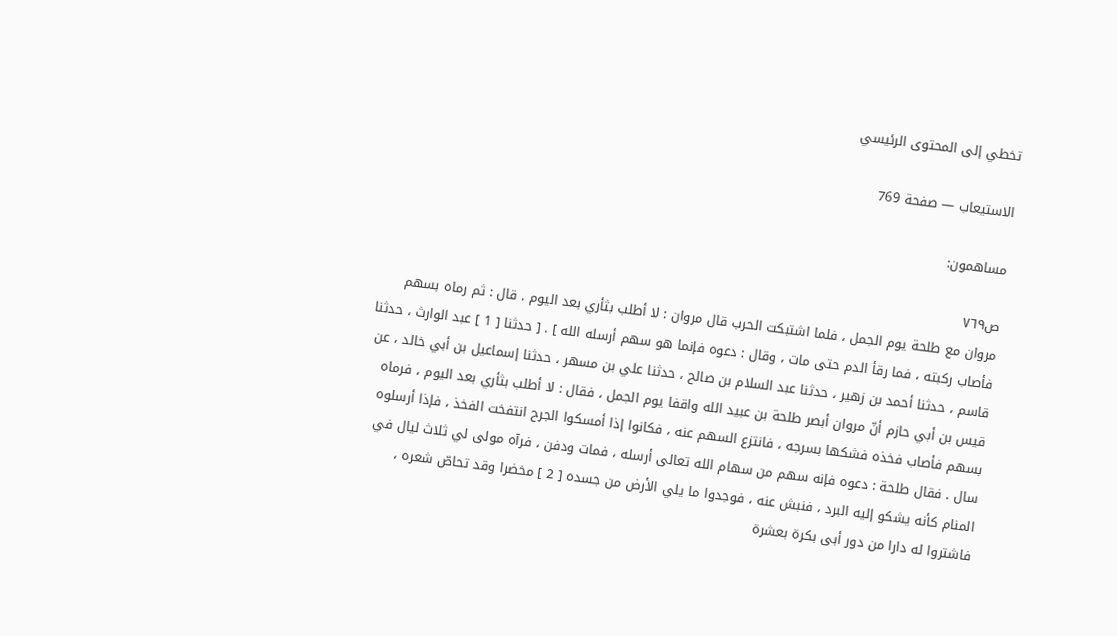تخطي إلى المحتوى الرئيسي

الاستيعاب — صفحة 769

مساهمون:

ص٧٦٩
مروان مع طلحة يوم الجمل ، فلما اشتبكت الحرب قال مروان : لا أطلب بثأري بعد اليوم . قال : ثم رماه بسهم فأصاب ركبته ، فما رقأ الدم حتى مات ، وقال : دعوه فإنما هو سهم أرسله الله ] . [ حدثنا [ 1 ] عبد الوارث ، حدثنا قاسم ، حدثنا أحمد بن زهير ، حدثنا عبد السلام بن صالح ، حدثنا علي بن مسهر ، حدثنا إسماعيل بن أبي خالد ، عن قيس بن أبي حازم أنّ مروان أبصر طلحة بن عبيد الله واقفا يوم الجمل ، فقال : لا أطلب بثأري بعد اليوم ، فرماه بسهم فأصاب فخذه فشكها بسرجه ، فانتزع السهم عنه ، فكانوا إذا أمسكوا الجرح انتفخت الفخذ ، فإذا أرسلوه سال . فقال طلحة : دعوه فإنه سهم من سهام الله تعالى أرسله ، فمات ودفن ، فرآه مولى لي ثلاث ليال في المنام كأنه يشكو إليه البرد ، فنبش عنه ، فوجدوا ما يلي الأرض من جسده [ 2 ] مخضرا وقد تحاصّ شعره ، فاشتروا له دارا من دور أبى بكرة بعشرة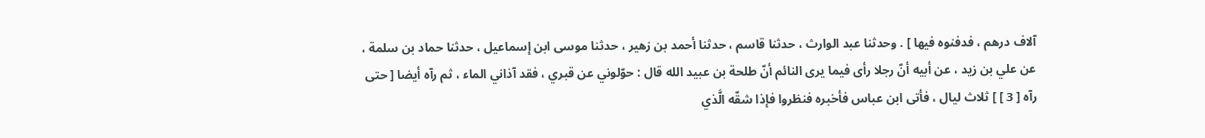آلاف درهم ، فدفنوه فيها ] . وحدثنا عبد الوارث ، حدثنا قاسم ، حدثنا أحمد بن زهير ، حدثنا موسى ابن إسماعيل ، حدثنا حماد بن سلمة ، عن علي بن زيد ، عن أبيه أنّ رجلا رأى فيما يرى النائم أنّ طلحة بن عبيد الله قال : حوّلوني عن قبري ، فقد آذاني الماء ، ثم رآه أيضا [ حتى رآه [ 3 ] ] ثلاث ليال ، فأتى ابن عباس فأخبره فنظروا فإذا شقّه الَّذي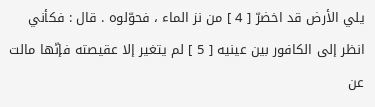يلي الأرض قد اخضرّ [ 4 ] من نز الماء ، فحوّلوه . قال : فكأني انظر إلى الكافور بين عينيه [ 5 ] لم يتغير إلا عقيصته فإنّها مالت عن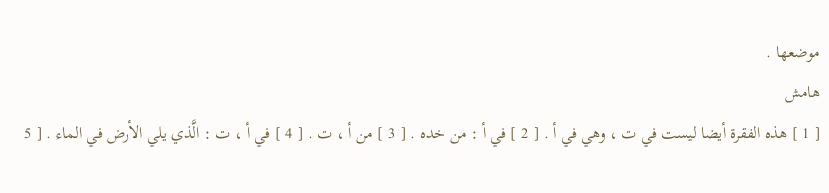موضعها .
هامش
[ 1 ] هذه الفقرة أيضا ليست في ت ، وهي في أ . [ 2 ] في أ : من خده . [ 3 ] من أ ، ت . [ 4 ] في أ ، ت : الَّذي يلي الأرض في الماء . [ 5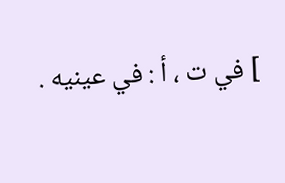] في ت ، أ : في عينيه .